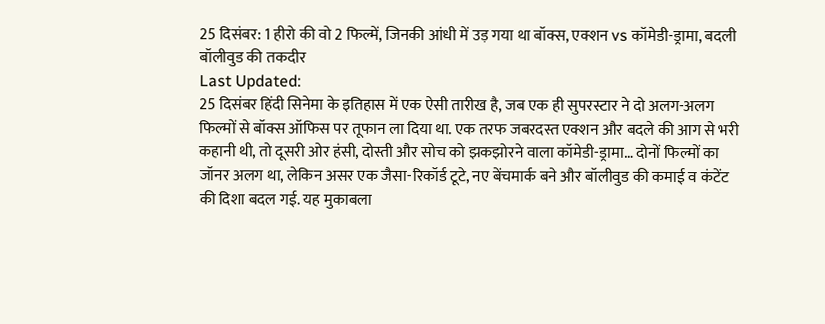25 दिसंबर: 1 हीरो की वो 2 फिल्में, जिनकी आंधी में उड़ गया था बॉक्स, एक्शन vs कॉमेडी-ड्रामा, बदली बॉलीवुड की तकदीर
Last Updated:
25 दिसंबर हिंदी सिनेमा के इतिहास में एक ऐसी तारीख है, जब एक ही सुपरस्टार ने दो अलग-अलग फिल्मों से बॉक्स ऑफिस पर तूफान ला दिया था. एक तरफ जबरदस्त एक्शन और बदले की आग से भरी कहानी थी, तो दूसरी ओर हंसी, दोस्ती और सोच को झकझोरने वाला कॉमेडी-ड्रामा… दोनों फिल्मों का जॉनर अलग था, लेकिन असर एक जैसा-रिकॉर्ड टूटे, नए बेंचमार्क बने और बॉलीवुड की कमाई व कंटेंट की दिशा बदल गई. यह मुकाबला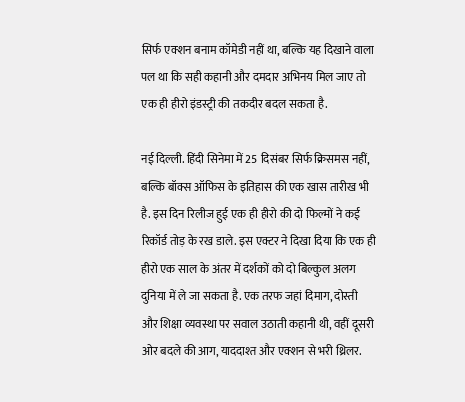सिर्फ एक्शन बनाम कॉमेडी नहीं था, बल्कि यह दिखाने वाला पल था कि सही कहानी और दमदार अभिनय मिल जाए तो एक ही हीरो इंडस्ट्री की तकदीर बदल सकता है.

नई दिल्ली. हिंदी सिनेमा में 25 दिसंबर सिर्फ क्रिसमस नहीं, बल्कि बॉक्स ऑफिस के इतिहास की एक खास तारीख भी है. इस दिन रिलीज हुई एक ही हीरो की दो फिल्मों ने कई रिकॉर्ड तोड़ के रख डाले. इस एक्टर ने दिखा दिया कि एक ही हीरो एक साल के अंतर में दर्शकों को दो बिल्कुल अलग दुनिया में ले जा सकता है. एक तरफ जहां दिमाग, दोस्ती और शिक्षा व्यवस्था पर सवाल उठाती कहानी थी, वहीं दूसरी ओर बदले की आग, याददाश्त और एक्शन से भरी थ्रिलर.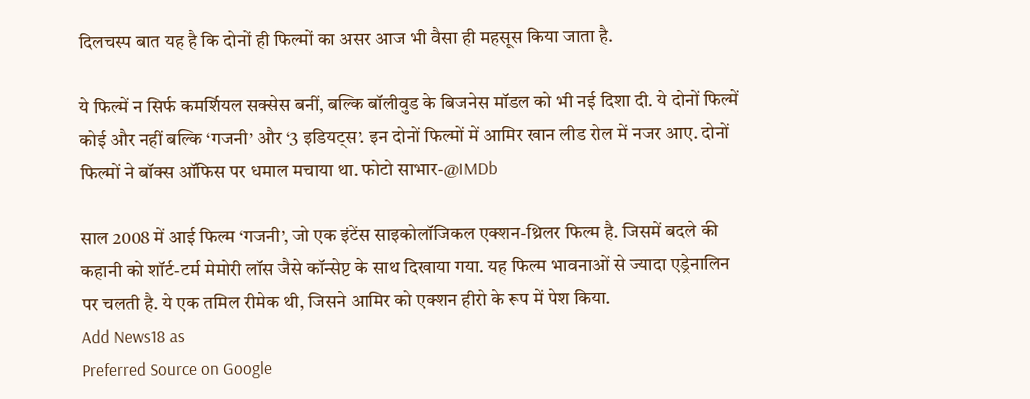दिलचस्प बात यह है कि दोनों ही फिल्मों का असर आज भी वैसा ही महसूस किया जाता है.

ये फिल्में न सिर्फ कमर्शियल सक्सेस बनीं, बल्कि बॉलीवुड के बिजनेस मॉडल को भी नई दिशा दी. ये दोनों फिल्में कोई और नहीं बल्कि ‘गजनी’ और ‘3 इडियट्स’. इन दोनों फिल्मों में आमिर खान लीड रोल में नजर आए. दोनों फिल्मों ने बॉक्स ऑफिस पर धमाल मचाया था. फोटो साभार-@IMDb

साल 2008 में आई फिल्म ‘गजनी’, जो एक इंटेंस साइकोलॉजिकल एक्शन-थ्रिलर फिल्म है. जिसमें बदले की कहानी को शॉर्ट-टर्म मेमोरी लॉस जैसे कॉन्सेप्ट के साथ दिखाया गया. यह फिल्म भावनाओं से ज्यादा एड्रेनालिन पर चलती है. ये एक तमिल रीमेक थी, जिसने आमिर को एक्शन हीरो के रूप में पेश किया.
Add News18 as
Preferred Source on Google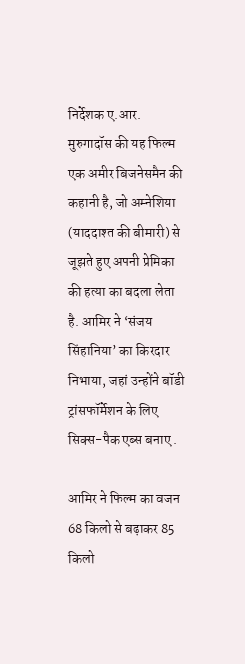निर्देशक ए.आर. मुरुगादॉस की यह फिल्म एक अमीर बिजनेसमैन की कहानी है, जो अम्नेशिया (याददाश्त की बीमारी) से जूझते हुए अपनी प्रेमिका की हत्या का बदला लेता है. आमिर ने ‘संजय सिंहानिया’ का किरदार निभाया, जहां उन्होंने बॉडी ट्रांसफॉर्मेशन के लिए सिक्स-पैक एब्स बनाए .

आमिर ने फिल्म का वजन 68 किलो से बढ़ाकर 85 किलो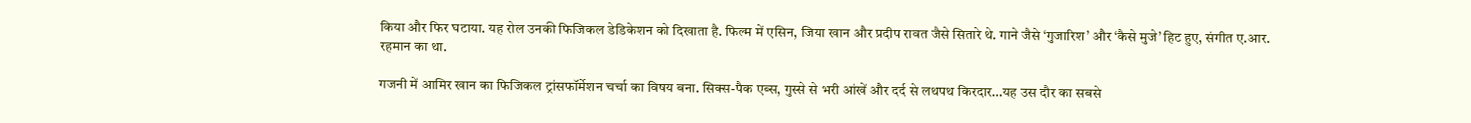किया और फिर घटाया. यह रोल उनकी फिजिकल डेडिकेशन को दिखाता है. फिल्म में एसिन, जिया खान और प्रदीप रावत जैसे सितारे थे. गाने जैसे ‘गुजारिश’ और ‘कैसे मुजे’ हिट हुए, संगीत ए.आर. रहमान का था.

गजनी में आमिर खान का फिजिकल ट्रांसफॉर्मेशन चर्चा का विषय बना. सिक्स-पैक एब्स, गुस्से से भरी आंखें और दर्द से लथपथ किरदार…यह उस दौर का सबसे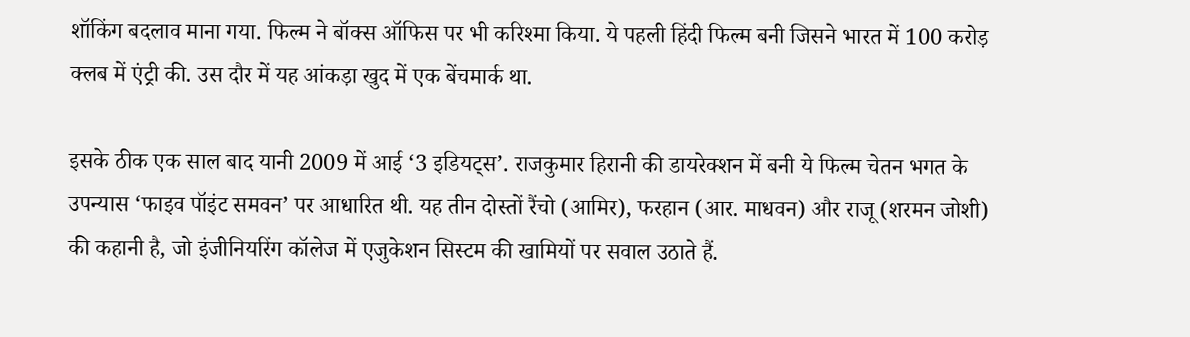शॉकिंग बदलाव माना गया. फिल्म ने बॉक्स ऑफिस पर भी करिश्मा किया. ये पहली हिंदी फिल्म बनी जिसने भारत में 100 करोड़ क्लब में एंट्री की. उस दौर में यह आंकड़ा खुद में एक बेंचमार्क था.

इसके ठीक एक साल बाद यानी 2009 में आई ‘3 इडियट्स’. राजकुमार हिरानी की डायरेक्शन में बनी ये फिल्म चेतन भगत के उपन्यास ‘फाइव पॉइंट समवन’ पर आधारित थी. यह तीन दोस्तों रैंचो (आमिर), फरहान (आर. माधवन) और राजू (शरमन जोशी) की कहानी है, जो इंजीनियरिंग कॉलेज में एजुकेशन सिस्टम की खामियों पर सवाल उठाते हैं.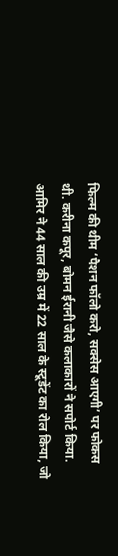फिल्म की थीम ‘पैशन फॉलो करो, सक्सेस आएगी’ पर फोकस थी. करीना कपूर, बोमन ईरानी जैसे कलाकारों ने सपोर्ट किया. आमिर ने 44 साल की उम्र में 22 साल के स्टूडेंट का रोल किया, जो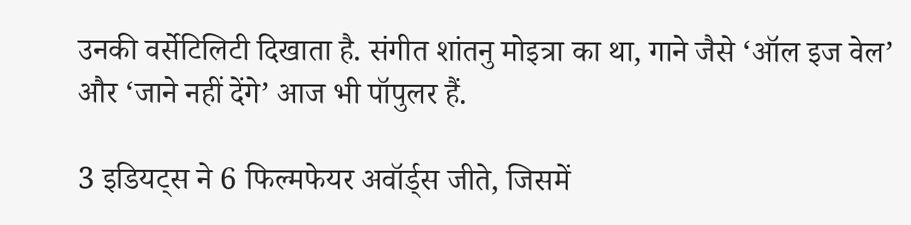उनकी वर्सेटिलिटी दिखाता है. संगीत शांतनु मोइत्रा का था, गाने जैसे ‘ऑल इज वेल’ और ‘जाने नहीं देंगे’ आज भी पॉपुलर हैं.

3 इडियट्स ने 6 फिल्मफेयर अवॉर्ड्स जीते, जिसमें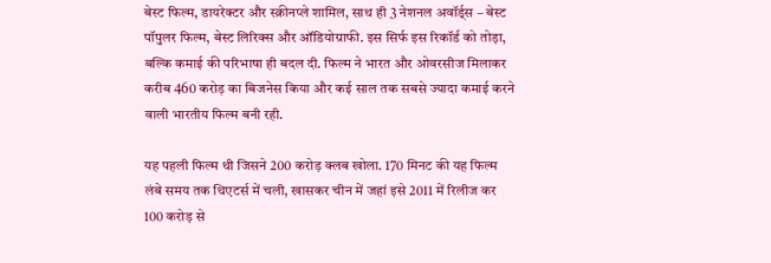बेस्ट फिल्म, डायरेक्टर और स्क्रीनप्ले शामिल, साथ ही 3 नेशनल अवॉर्ड्स – बेस्ट पॉपुलर फिल्म, बेस्ट लिरिक्स और ऑडियोग्राफी. इस सिर्फ इस रिकॉर्ड को तोड़ा, बल्कि कमाई की परिभाषा ही बदल दी. फिल्म ने भारत और ओवरसीज मिलाकर करीब 460 करोड़ का बिजनेस किया और कई साल तक सबसे ज्यादा कमाई करने वाली भारतीय फिल्म बनी रही.

यह पहली फिल्म थी जिसने 200 करोड़ क्लब खोला. 170 मिनट की यह फिल्म लंबे समय तक थिएटर्स में चली, खासकर चीन में जहां इसे 2011 में रिलीज कर 100 करोड़ से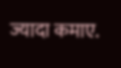ज्यादा कमाए.